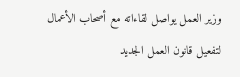وزير العمل يواصل لقاءاته مع أصحاب الأعمال لتفعيل قانون العمل الجديد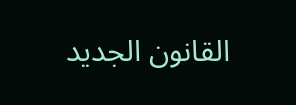القانون الجديد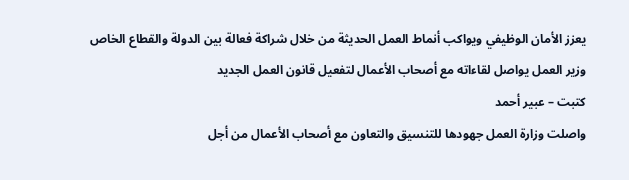يعزز الأمان الوظيفي ويواكب أنماط العمل الحديثة من خلال شراكة فعالة بين الدولة والقطاع الخاص
وزير العمل يواصل لقاءاته مع أصحاب الأعمال لتفعيل قانون العمل الجديد
كتبت – عبير أحمد
واصلت وزارة العمل جهودها للتنسيق والتعاون مع أصحاب الأعمال من أجل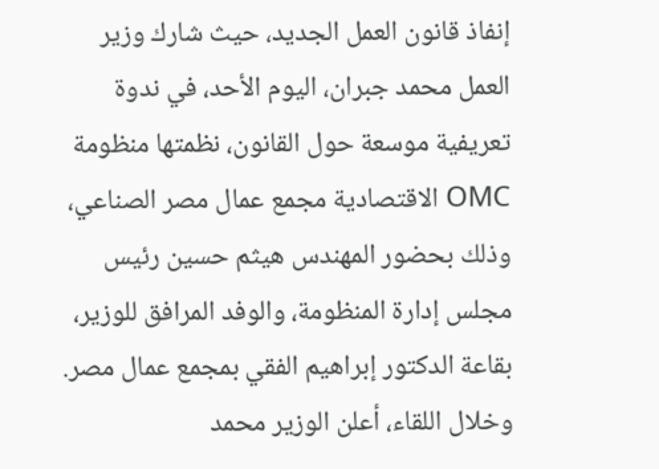إنفاذ قانون العمل الجديد، حيث شارك وزير العمل محمد جبران، اليوم الأحد، في ندوة تعريفية موسعة حول القانون، نظمتها منظومة OMC الاقتصادية مجمع عمال مصر الصناعي، وذلك بحضور المهندس هيثم حسين رئيس مجلس إدارة المنظومة، والوفد المرافق للوزير، بقاعة الدكتور إبراهيم الفقي بمجمع عمال مصر.
وخلال اللقاء، أعلن الوزير محمد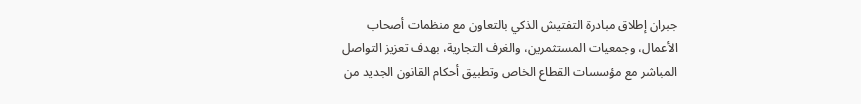جبران إطلاق مبادرة التفتيش الذكي بالتعاون مع منظمات أصحاب الأعمال، وجمعيات المستثمرين، والغرف التجارية، بهدف تعزيز التواصل المباشر مع مؤسسات القطاع الخاص وتطبيق أحكام القانون الجديد من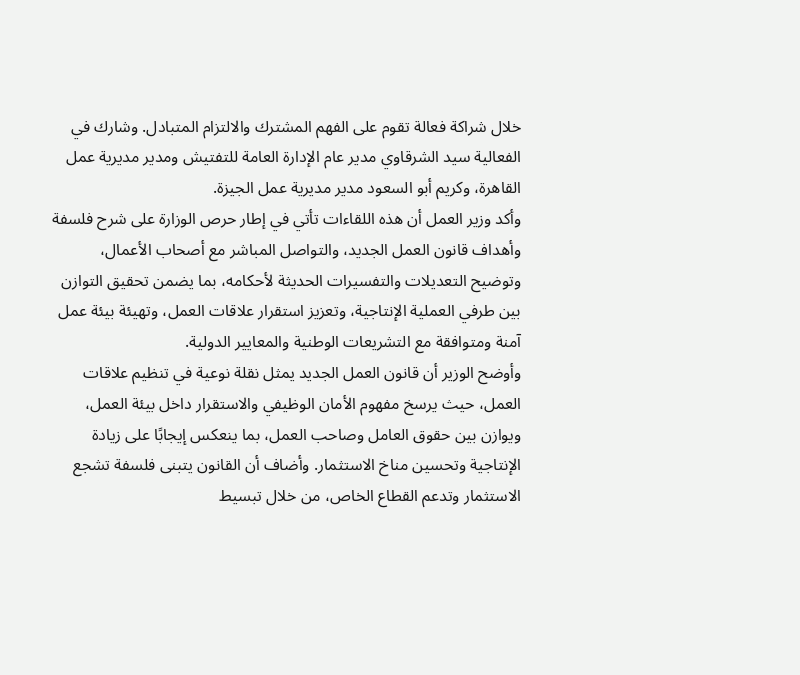خلال شراكة فعالة تقوم على الفهم المشترك والالتزام المتبادل. وشارك في الفعالية سيد الشرقاوي مدير عام الإدارة العامة للتفتيش ومدير مديرية عمل القاهرة، وكريم أبو السعود مدير مديرية عمل الجيزة.
وأكد وزير العمل أن هذه اللقاءات تأتي في إطار حرص الوزارة على شرح فلسفة وأهداف قانون العمل الجديد، والتواصل المباشر مع أصحاب الأعمال، وتوضيح التعديلات والتفسيرات الحديثة لأحكامه، بما يضمن تحقيق التوازن بين طرفي العملية الإنتاجية، وتعزيز استقرار علاقات العمل، وتهيئة بيئة عمل آمنة ومتوافقة مع التشريعات الوطنية والمعايير الدولية.
وأوضح الوزير أن قانون العمل الجديد يمثل نقلة نوعية في تنظيم علاقات العمل، حيث يرسخ مفهوم الأمان الوظيفي والاستقرار داخل بيئة العمل، ويوازن بين حقوق العامل وصاحب العمل، بما ينعكس إيجابًا على زيادة الإنتاجية وتحسين مناخ الاستثمار. وأضاف أن القانون يتبنى فلسفة تشجع الاستثمار وتدعم القطاع الخاص، من خلال تبسيط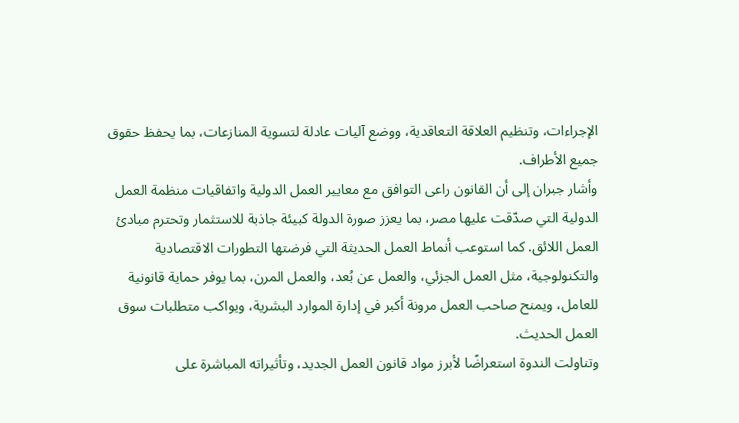الإجراءات، وتنظيم العلاقة التعاقدية، ووضع آليات عادلة لتسوية المنازعات، بما يحفظ حقوق جميع الأطراف.
وأشار جبران إلى أن القانون راعى التوافق مع معايير العمل الدولية واتفاقيات منظمة العمل الدولية التي صدّقت عليها مصر، بما يعزز صورة الدولة كبيئة جاذبة للاستثمار وتحترم مبادئ العمل اللائق. كما استوعب أنماط العمل الحديثة التي فرضتها التطورات الاقتصادية والتكنولوجية، مثل العمل الجزئي، والعمل عن بُعد، والعمل المرن، بما يوفر حماية قانونية للعامل، ويمنح صاحب العمل مرونة أكبر في إدارة الموارد البشرية، ويواكب متطلبات سوق العمل الحديث.
وتناولت الندوة استعراضًا لأبرز مواد قانون العمل الجديد، وتأثيراته المباشرة على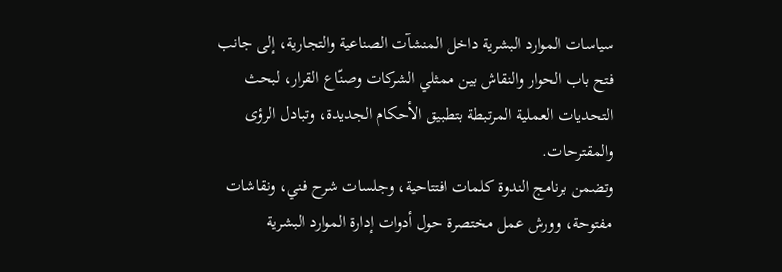سياسات الموارد البشرية داخل المنشآت الصناعية والتجارية، إلى جانب فتح باب الحوار والنقاش بين ممثلي الشركات وصنّاع القرار، لبحث التحديات العملية المرتبطة بتطبيق الأحكام الجديدة، وتبادل الرؤى والمقترحات.
وتضمن برنامج الندوة كلمات افتتاحية، وجلسات شرح فني، ونقاشات مفتوحة، وورش عمل مختصرة حول أدوات إدارة الموارد البشرية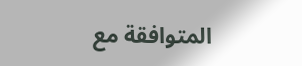المتوافقة مع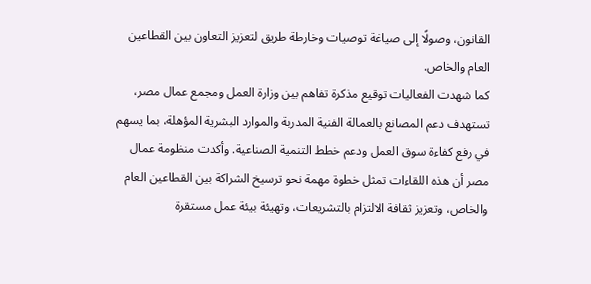القانون، وصولًا إلى صياغة توصيات وخارطة طريق لتعزيز التعاون بين القطاعين العام والخاص.
كما شهدت الفعاليات توقيع مذكرة تفاهم بين وزارة العمل ومجمع عمال مصر، تستهدف دعم المصانع بالعمالة الفنية المدربة والموارد البشرية المؤهلة، بما يسهم في رفع كفاءة سوق العمل ودعم خطط التنمية الصناعية. وأكدت منظومة عمال مصر أن هذه اللقاءات تمثل خطوة مهمة نحو ترسيخ الشراكة بين القطاعين العام والخاص، وتعزيز ثقافة الالتزام بالتشريعات، وتهيئة بيئة عمل مستقرة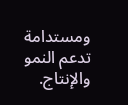ومستدامة تدعم النمو والإنتاج.